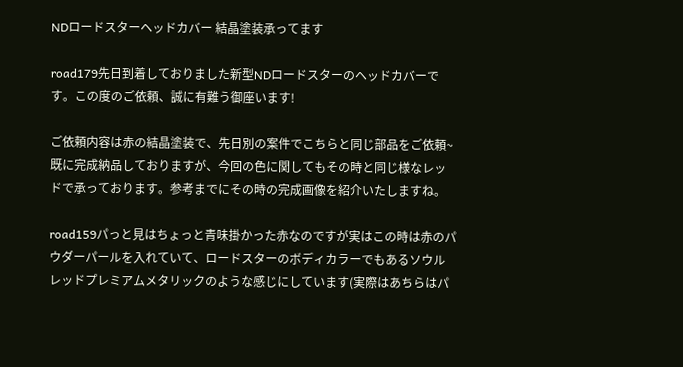NDロードスターヘッドカバー 結晶塗装承ってます

road179先日到着しておりました新型NDロードスターのヘッドカバーです。この度のご依頼、誠に有難う御座います!

ご依頼内容は赤の結晶塗装で、先日別の案件でこちらと同じ部品をご依頼~既に完成納品しておりますが、今回の色に関してもその時と同じ様なレッドで承っております。参考までにその時の完成画像を紹介いたしますね。

road159パっと見はちょっと青味掛かった赤なのですが実はこの時は赤のパウダーパールを入れていて、ロードスターのボディカラーでもあるソウルレッドプレミアムメタリックのような感じにしています(実際はあちらはパ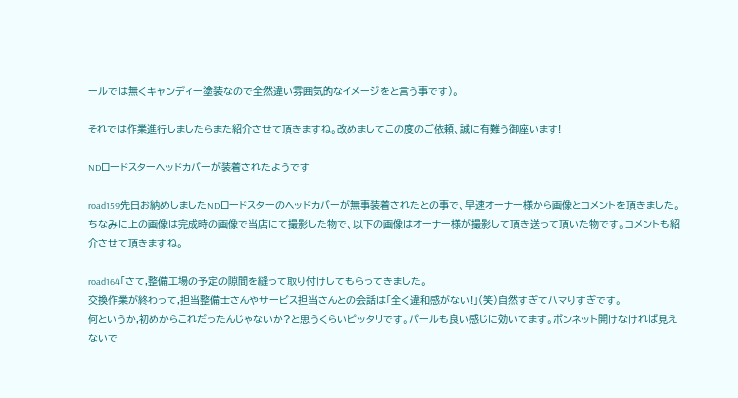ールでは無くキャンディー塗装なので全然違い雰囲気的なイメージをと言う事です)。

それでは作業進行しましたらまた紹介させて頂きますね。改めましてこの度のご依頼、誠に有難う御座います!

NDロードスターヘッドカバーが装着されたようです

road159先日お納めしましたNDロードスターのヘッドカバーが無事装着されたとの事で、早速オーナー様から画像とコメントを頂きました。ちなみに上の画像は完成時の画像で当店にて撮影した物で、以下の画像はオーナー様が撮影して頂き送って頂いた物です。コメントも紹介させて頂きますね。

road164「さて,整備工場の予定の隙間を縫って取り付けしてもらってきました。
交換作業が終わって,担当整備士さんやサービス担当さんとの会話は「全く違和感がない!」(笑)自然すぎてハマりすぎです。
何というか,初めからこれだったんじゃないか?と思うくらいピッタリです。パールも良い感じに効いてます。ボンネット開けなければ見えないで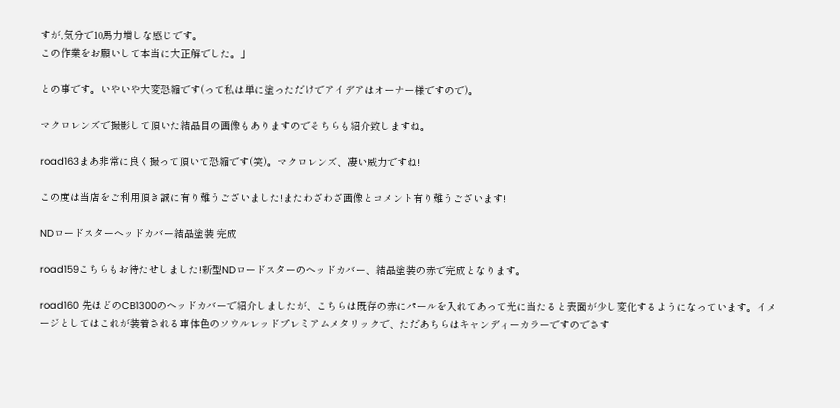すが,気分で10馬力増しな感じです。
この作業をお願いして本当に大正解でした。」

との事です。いやいや大変恐縮です(って私は単に塗っただけでアイデアはオーナー様ですので)。

マクロレンズで撮影して頂いた結晶目の画像もありますのでそちらも紹介致しますね。

road163まあ非常に良く撮って頂いて恐縮です(笑)。マクロレンズ、凄い威力ですね!

この度は当店をご利用頂き誠に有り難うございました!またわざわざ画像とコメント有り難うございます!

NDロードスターヘッドカバー結晶塗装 完成

road159こちらもお待たせしました!新型NDロードスターのヘッドカバー、結晶塗装の赤で完成となります。

road160 先ほどのCB1300のヘッドカバーで紹介しましたが、こちらは既存の赤にパールを入れてあって光に当たると表面が少し変化するようになっています。イメージとしてはこれが装着される車体色のソウルレッドプレミアムメタリックで、ただあちらはキャンディーカラーですのでさす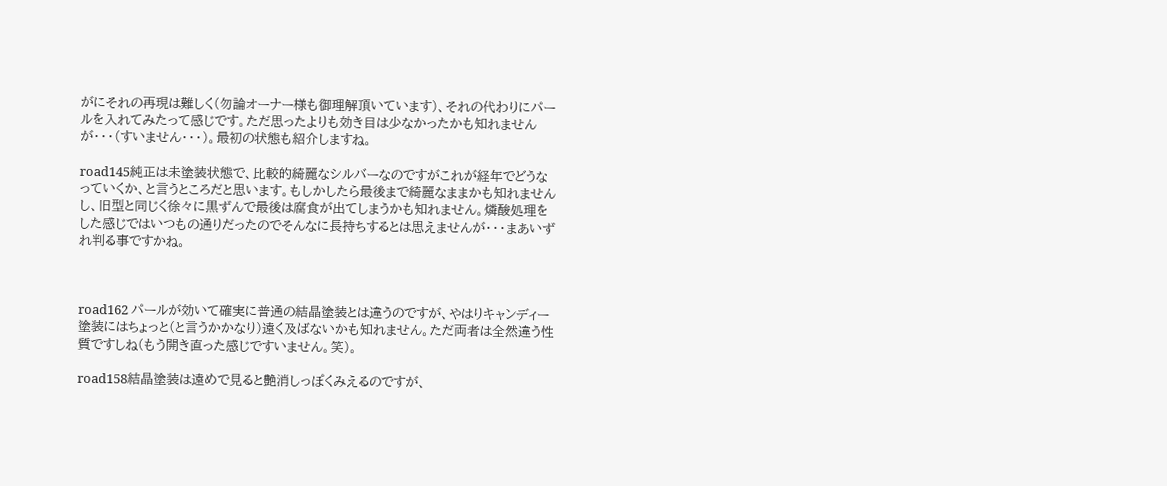がにそれの再現は難しく(勿論オーナー様も御理解頂いています)、それの代わりにパールを入れてみたって感じです。ただ思ったよりも効き目は少なかったかも知れませんが・・・(すいません・・・)。最初の状態も紹介しますね。

road145純正は未塗装状態で、比較的綺麗なシルバーなのですがこれが経年でどうなっていくか、と言うところだと思います。もしかしたら最後まで綺麗なままかも知れませんし、旧型と同じく徐々に黒ずんで最後は腐食が出てしまうかも知れません。燐酸処理をした感じではいつもの通りだったのでそんなに長持ちするとは思えませんが・・・まあいずれ判る事ですかね。



road162 パールが効いて確実に普通の結晶塗装とは違うのですが、やはりキャンディー塗装にはちょっと(と言うかかなり)遠く及ばないかも知れません。ただ両者は全然違う性質ですしね(もう開き直った感じですいません。笑)。

road158結晶塗装は遠めで見ると艶消しっぽくみえるのですが、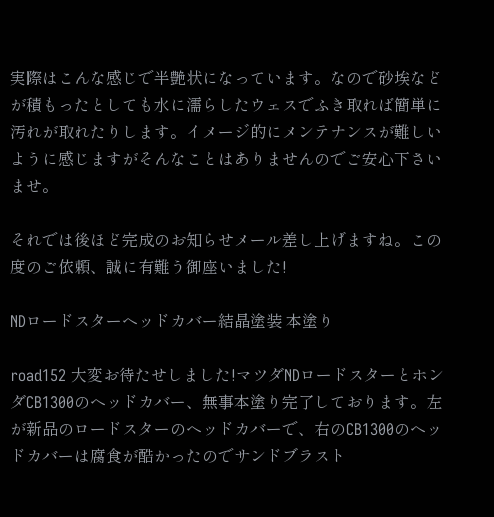実際はこんな感じで半艶状になっています。なので砂埃などが積もったとしても水に濡らしたウェスでふき取れば簡単に汚れが取れたりします。イメージ的にメンテナンスが難しいように感じますがそんなことはありませんのでご安心下さいませ。

それでは後ほど完成のお知らせメール差し上げますね。この度のご依頼、誠に有難う御座いました!

NDロードスターヘッドカバー結晶塗装 本塗り

road152 大変お待たせしました!マツダNDロードスターとホンダCB1300のヘッドカバー、無事本塗り完了しております。左が新品のロードスターのヘッドカバーで、右のCB1300のヘッドカバーは腐食が酷かったのでサンドブラスト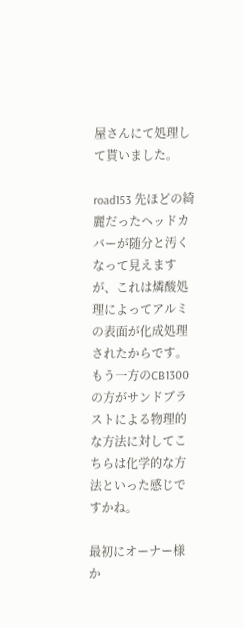屋さんにて処理して貰いました。

road153 先ほどの綺麗だったヘッドカバーが随分と汚くなって見えますが、これは燐酸処理によってアルミの表面が化成処理されたからです。もう一方のCB1300の方がサンドブラストによる物理的な方法に対してこちらは化学的な方法といった感じですかね。

最初にオーナー様か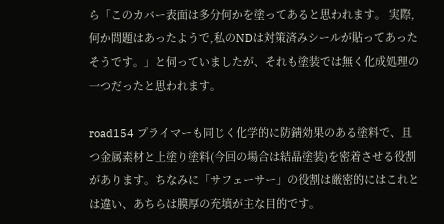ら「このカバー表面は多分何かを塗ってあると思われます。 実際,何か問題はあったようで,私のNDは対策済みシールが貼ってあったそうです。」と伺っていましたが、それも塗装では無く化成処理の一つだったと思われます。

road154 プライマーも同じく化学的に防錆効果のある塗料で、且つ金属素材と上塗り塗料(今回の場合は結晶塗装)を密着させる役割があります。ちなみに「サフェーサー」の役割は厳密的にはこれとは違い、あちらは膜厚の充填が主な目的です。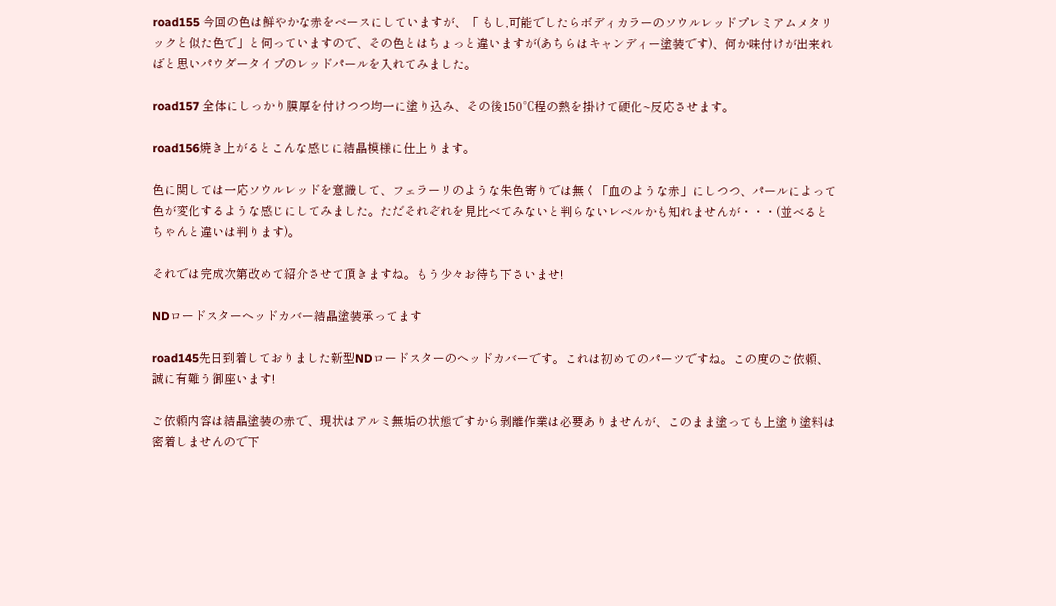road155 今回の色は鮮やかな赤をベースにしていますが、「 もし,可能でしたらボディカラーのソウルレッドプレミアムメタリックと似た色で」と伺っていますので、その色とはちょっと違いますが(あちらはキャンディー塗装です)、何か味付けが出来ればと思いパウダータイプのレッドパールを入れてみました。

road157 全体にしっかり膜厚を付けつつ均一に塗り込み、その後150℃程の熱を掛けて硬化~反応させます。

road156焼き上がるとこんな感じに結晶模様に仕上ります。

色に関しては一応ソウルレッドを意識して、フェラーリのような朱色寄りでは無く「血のような赤」にしつつ、パールによって色が変化するような感じにしてみました。ただそれぞれを見比べてみないと判らないレベルかも知れませんが・・・(並べるとちゃんと違いは判ります)。

それでは完成次第改めて紹介させて頂きますね。もう少々お待ち下さいませ!

NDロードスターヘッドカバー結晶塗装承ってます

road145先日到着しておりました新型NDロードスターのヘッドカバーです。これは初めてのパーツですね。この度のご依頼、誠に有難う御座います!

ご依頼内容は結晶塗装の赤で、現状はアルミ無垢の状態ですから剥離作業は必要ありませんが、このまま塗っても上塗り塗料は密着しませんので下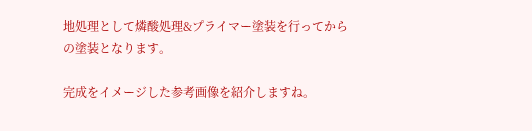地処理として燐酸処理&プライマー塗装を行ってからの塗装となります。

完成をイメージした参考画像を紹介しますね。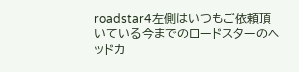roadstar4左側はいつもご依頼頂いている今までのロードスターのヘッドカ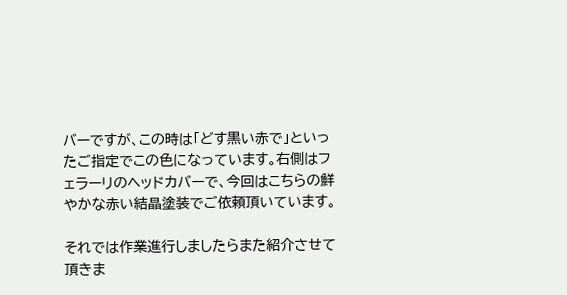バーですが、この時は「どす黒い赤で」といったご指定でこの色になっています。右側はフェラーリのヘッドカバーで、今回はこちらの鮮やかな赤い結晶塗装でご依頼頂いています。

それでは作業進行しましたらまた紹介させて頂きま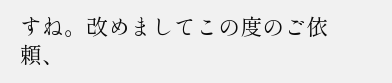すね。改めましてこの度のご依頼、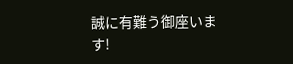誠に有難う御座います!